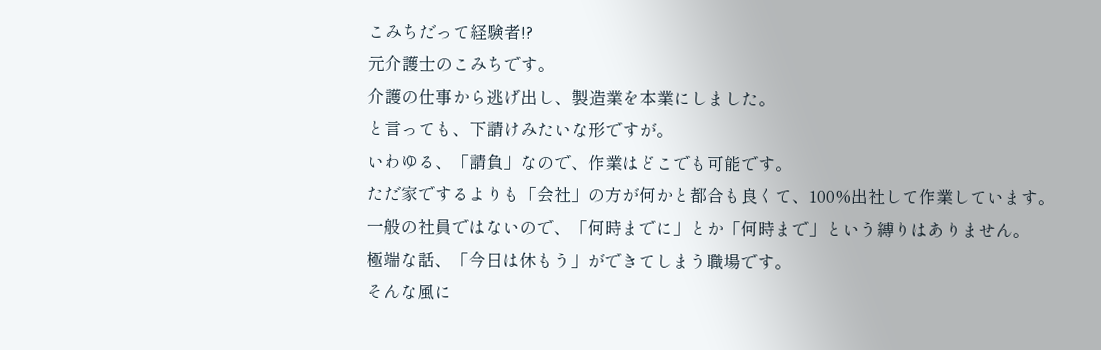こみちだって経験者!?
元介護士のこみちです。
介護の仕事から逃げ出し、製造業を本業にしました。
と言っても、下請けみたいな形ですが。
いわゆる、「請負」なので、作業はどこでも可能です。
ただ家でするよりも「会社」の方が何かと都合も良くて、100%出社して作業しています。
一般の社員ではないので、「何時までに」とか「何時まで」という縛りはありません。
極端な話、「今日は休もう」ができてしまう職場です。
そんな風に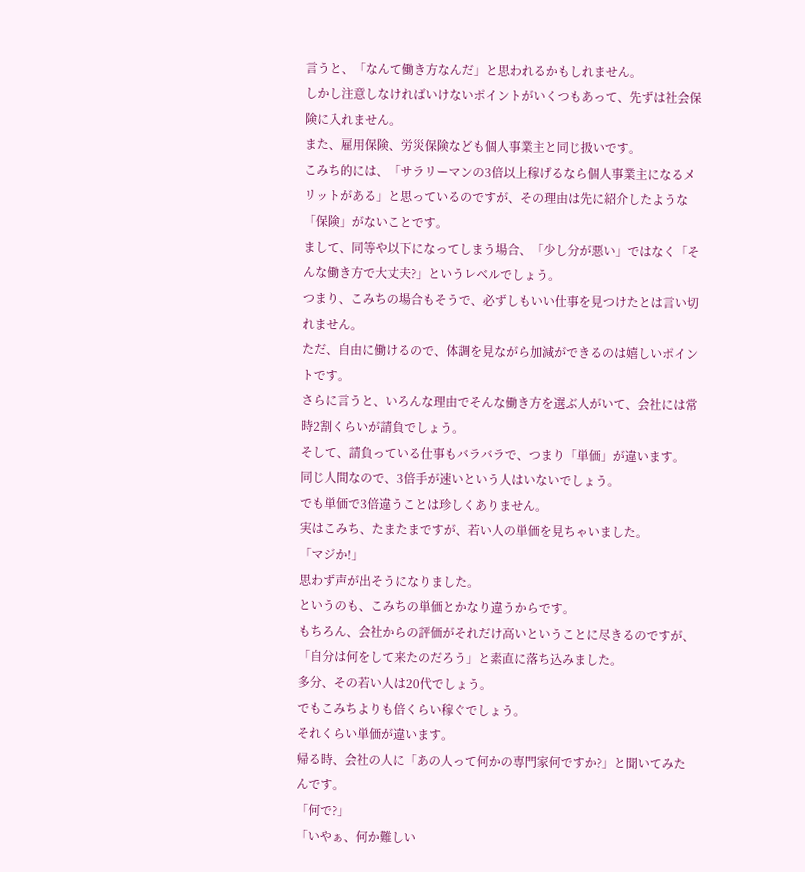言うと、「なんて働き方なんだ」と思われるかもしれません。
しかし注意しなければいけないポイントがいくつもあって、先ずは社会保険に入れません。
また、雇用保険、労災保険なども個人事業主と同じ扱いです。
こみち的には、「サラリーマンの3倍以上稼げるなら個人事業主になるメリットがある」と思っているのですが、その理由は先に紹介したような「保険」がないことです。
まして、同等や以下になってしまう場合、「少し分が悪い」ではなく「そんな働き方で大丈夫?」というレベルでしょう。
つまり、こみちの場合もそうで、必ずしもいい仕事を見つけたとは言い切れません。
ただ、自由に働けるので、体調を見ながら加減ができるのは嬉しいポイントです。
さらに言うと、いろんな理由でそんな働き方を選ぶ人がいて、会社には常時2割くらいが請負でしょう。
そして、請負っている仕事もバラバラで、つまり「単価」が違います。
同じ人間なので、3倍手が速いという人はいないでしょう。
でも単価で3倍違うことは珍しくありません。
実はこみち、たまたまですが、若い人の単価を見ちゃいました。
「マジか!」
思わず声が出そうになりました。
というのも、こみちの単価とかなり違うからです。
もちろん、会社からの評価がそれだけ高いということに尽きるのですが、「自分は何をして来たのだろう」と素直に落ち込みました。
多分、その若い人は20代でしょう。
でもこみちよりも倍くらい稼ぐでしょう。
それくらい単価が違います。
帰る時、会社の人に「あの人って何かの専門家何ですか?」と聞いてみたんです。
「何で?」
「いやぁ、何か難しい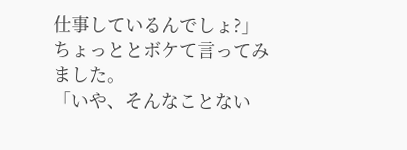仕事しているんでしょ?」
ちょっととボケて言ってみました。
「いや、そんなことない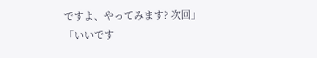ですよ、やってみます? 次回」
「いいです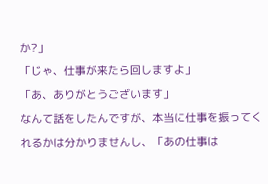か?」
「じゃ、仕事が来たら回しますよ」
「あ、ありがとうございます」
なんて話をしたんですが、本当に仕事を振ってくれるかは分かりませんし、「あの仕事は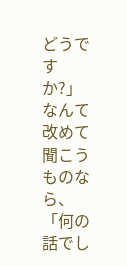どうですか?」なんて改めて聞こうものなら、「何の話でし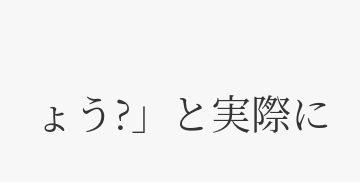ょう?」と実際に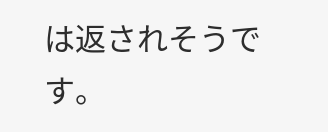は返されそうです。